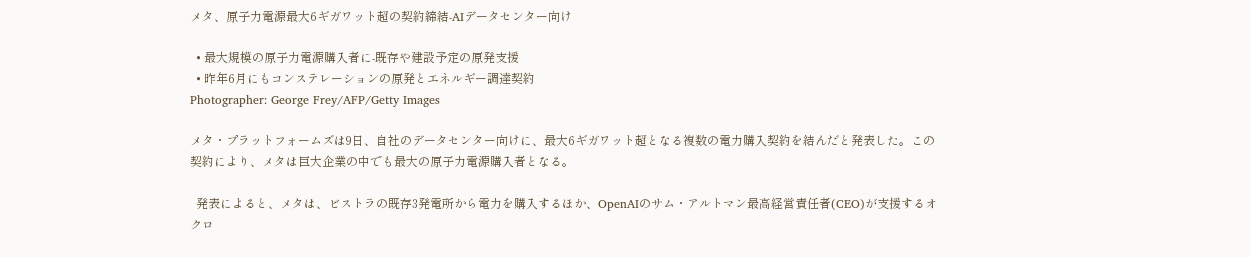メタ、原子力電源最大6ギガワット超の契約締結-AIデータセンター向け

  • 最大規模の原子力電源購入者に-既存や建設予定の原発支援
  • 昨年6月にもコンステレーションの原発とエネルギー調達契約
Photographer: George Frey/AFP/Getty Images

メタ・プラットフォームズは9日、自社のデータセンター向けに、最大6ギガワット超となる複数の電力購入契約を結んだと発表した。この契約により、メタは巨大企業の中でも最大の原子力電源購入者となる。

  発表によると、メタは、ビストラの既存3発電所から電力を購入するほか、OpenAIのサム・アルトマン最高経営責任者(CEO)が支援するオクロ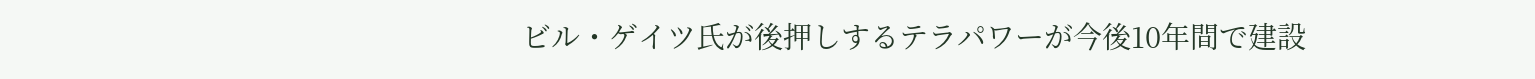ビル・ゲイツ氏が後押しするテラパワーが今後10年間で建設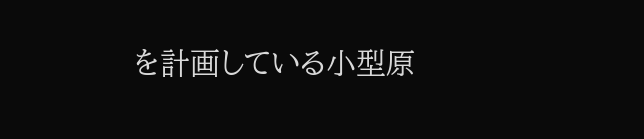を計画している小型原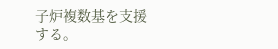子炉複数基を支援する。